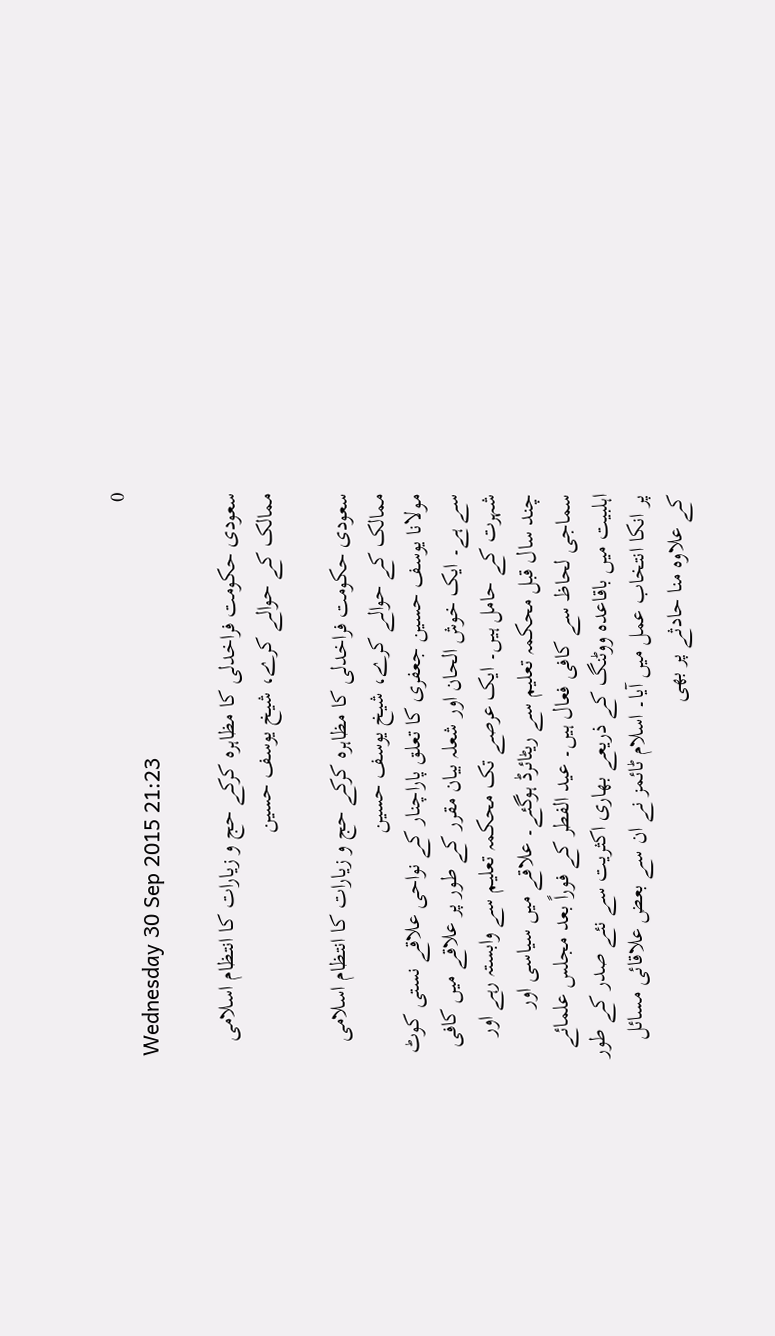0
Wednesday 30 Sep 2015 21:23

سعودی حکومت فراخدلی کا مظاہرہ کرکے حج و زیارات کا انتظام اسلامی ممالک کے حوالے کرے، شیخ یوسف حسین

سعودی حکومت فراخدلی کا مظاہرہ کرکے حج و زیارات کا انتظام اسلامی ممالک کے حوالے کرے، شیخ یوسف حسین
مولانا یوسف حسین جعفری کا تعلق پاراچنار کے نواحی علاقے نستی کوٹ سے ہے۔ ایک خوش الحان اور شعلہ بیان مقرر کے طور پر علاقے میں کافی شہرت کے حامل ہیں۔ ایک عرصے تک محکمہ تعلیم سے وابستہ رہے اور چند سال قبل محکمہ تعلیم سے ریٹائرڈ ہوگئے۔ علاقے میں سیاسی اور سماجی لحاظ سے کافی فعال ہیں۔ عید الفطر کے فوراً بعد مجلس علمائے اہلبیت میں باقاعدہ ووٹنگ کے ذریعے بھاری اکثریت سے نئے صدر کے طور پر انکا انتخاب عمل میں آیا۔ اسلام ٹائمز نے ان سے بعض علاقائی مسائل کے علاوہ منا حادثے پر بھی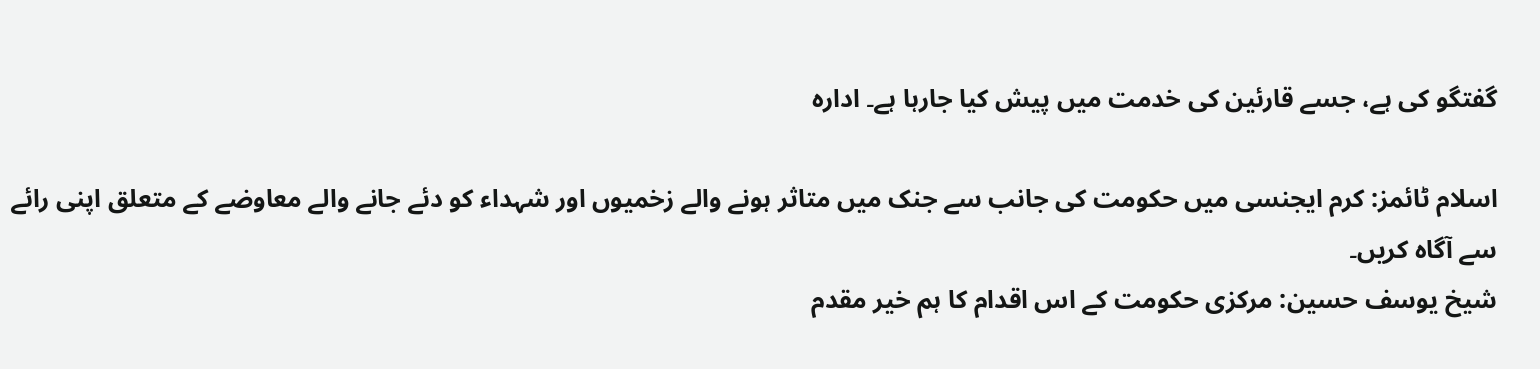گفتگو کی ہے، جسے قارئین کی خدمت میں پیش کیا جارہا ہے۔ ادارہ

اسلام ٹائمز: کرم ایجنسی میں حکومت کی جانب سے جنک میں متاثر ہونے والے زخمیوں اور شہداء کو دئے جانے والے معاوضے کے متعلق اپنی رائے سے آگاہ کریں۔
شیخ یوسف حسین: مرکزی حکومت کے اس اقدام کا ہم خیر مقدم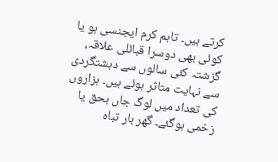کرتے ہیں۔ تاہم کرم ایجنسی ہو یا کوئی بھی دوسرا قبائلی علاقہ، گزشتہ کئی سالوں سے دہشتگردی سے نہایت متاثر ہوئے ہیں۔ ہزاروں کی تعداد میں لوگ جاں بحق یا زخمی ہوگئے۔ گھر بار تباہ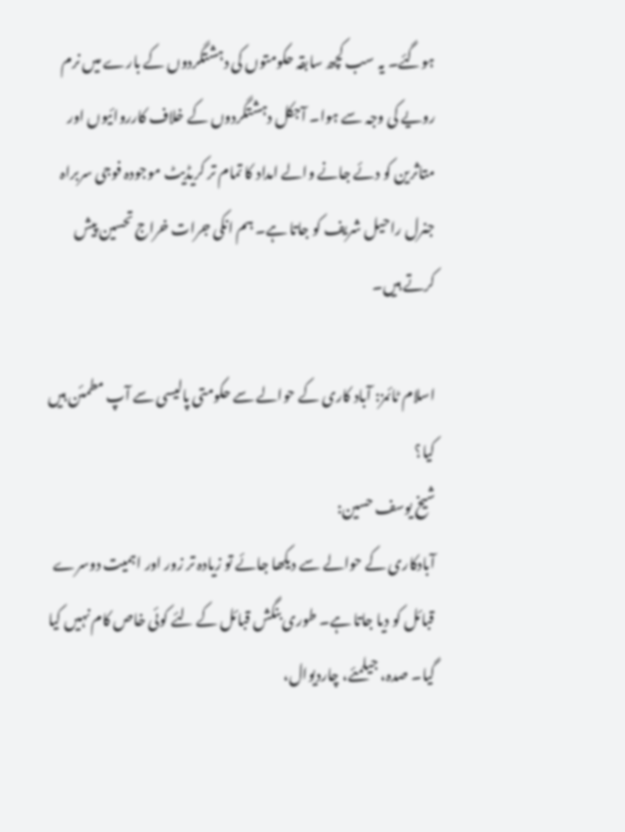ہوگئے۔ یہ سب کچھ سابقہ حکومتوں کی دہشتگردوں کے بارے میں نرم رویے کی وجہ سے ہوا۔ آجکل دہشتگردوں کے خلاف کارروائیوں اور متاثرین کو دئے جانے والے امداد کا تمام تر کریڈیٹ موجودہ فوجی سربراہ جنرل راحیل شریف کو جاتا ہے۔ ہم انکی جرات خراج تحسین پیش کرتے ہیں۔

اسلام ٹائمز: آباد کاری کے حوالے سے حکومتی پالیسی سے آپ مطمئن ہیں کیا؟
شیخ یوسف حسین:
آبادکاری کے حوالے سے دیکھا جائے تو زیادہ تر زور اور اہمیت دوسرے قبائل کو دیا جاتا ہے۔ طوری بنگش قبائل کے لئے کوئی خاص کام نہیں کیا گیا۔ صدہ، جیلمئے، چاردیوال،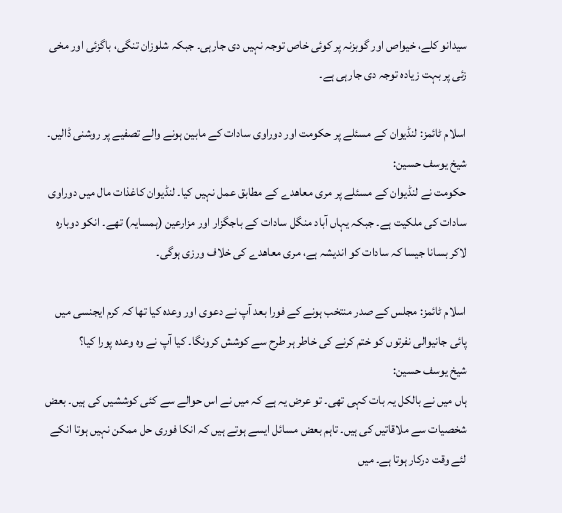سیدانو کلے، خیواص اور گوبزنہ پر کوئی خاص توجہ نہیں دی جارہی۔ جبکہ شلوزان تنگی، باگزئی اور مخی زئی پر بہت زیادہ توجہ دی جارہی ہے۔

اسلام ٹائمز: لنڈیوان کے مسئلے پر حکومت اور دوراوی سادات کے مابین ہونے والے تصفیے پر روشنی ڈالیں۔
شیخ یوسف حسین:
حکومت نے لنڈیوان کے مسئلے پر مری معاھدے کے مطابق عمل نہیں کیا۔ لنڈیوان کاغذات مال میں دوراوی سادات کی ملکیت ہے۔ جبکہ یہاں آباد منگل سادات کے باجگزار اور مزارعین (ہمسایہ) تھے۔ انکو دوبارہ لاکر بسانا جیسا کہ سادات کو اندیشہ ہے، مری معاھدے کی خلاف ورزی ہوگی۔

اسلام ٹائمز: مجلس کے صدر منتخب ہونے کے فورا بعد آپ نے دعوی اور وعدہ کیا تھا کہ کرم ایجنسی میں پائی جانیوالی نفرتوں کو ختم کرنے کی خاطر ہر طرح سے کوشش کرونگا۔ کیا آپ نے وہ وعدہ پورا کیا؟
شیخ یوسف حسین:
ہاں میں نے بالکل یہ بات کہی تھی۔ تو عرض یہ ہے کہ میں نے اس حوالے سے کئی کوششیں کی ہیں۔ بعض شخصیات سے ملاقاتیں کی ہیں۔ تاہم بعض مسائل ایسے ہوتے ہیں کہ انکا فوری حل ممکن نہیں ہوتا انکے لئے وقت درکار ہوتا ہے۔ میں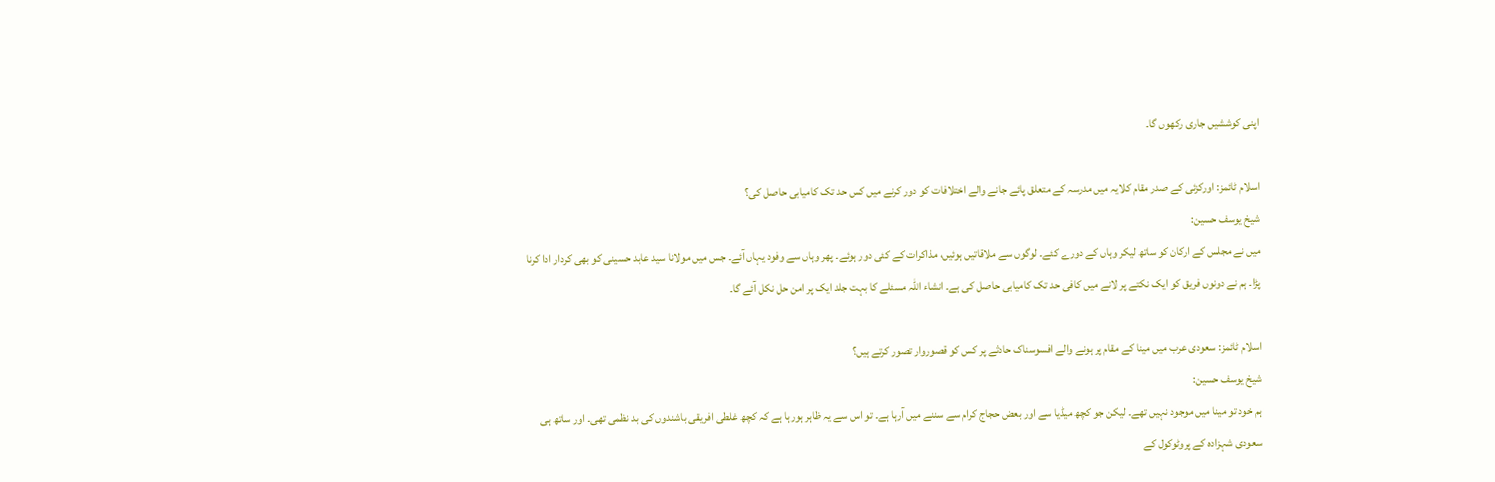اپنی کوششیں جاری رکھوں گا۔

اسلام ٹائمز: اورکزئی کے صدر مقام کلایہ میں مدرسہ کے متعلق پائے جانے والے اختلافات کو دور کرنے میں کس حد تک کامیابی حاصل کی؟
شیخ یوسف حسین:
میں نے مجلس کے ارکان کو ساتھ لیکر وہاں کے دورے کئے۔ لوگوں سے ملاقاتیں ہوئیں، مذاکرات کے کئی دور ہوئے۔ پھر وہاں سے وفود یہاں آئے۔ جس میں مولانا سید عابد حسینی کو بھی کردار ادا کرنا پڑا۔ ہم نے دونوں فریق کو ایک نکتے پر لانے میں کافی حد تک کامیابی حاصل کی ہے۔ انشاء اللہ مسئلے کا بہت جلد ایک پر امن حل نکل آئے گا۔

اسلام ٹائمز: سعودی عرب میں مینا کے مقام پر ہونے والے افسوسناک حادثے پر کس کو قصوروار تصور کرتے ہیں؟
شیخ یوسف حسین:
ہم خود تو مینا میں موجود نہیں تھے۔ لیکن جو کچھ میڈیا سے اور بعض حجاج کرام سے سننے میں آرہا ہے۔ تو اس سے یہ ظاہر ہورہا ہے کہ کچھ غلطی افریقی باشندوں کی بد نظمی تھی۔ اور ساتھ ہی سعودی شہزادہ کے پروٹوکول کے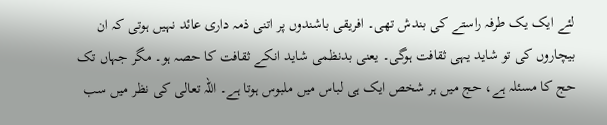لئے ایک یک طرفہ راستے کی بندش تھی۔ افریقی باشندوں پر اتنی ذمہ داری عائد نہیں ہوتی کہ ان بیچاروں کی تو شاید یہی ثقافت ہوگی۔ یعنی بدنظمی شاید انکے ثقافت کا حصہ ہو۔ مگر جہاں تک حج کا مسئلہ ہے، حج میں ہر شخص ایک ہی لباس میں ملبوس ہوتا ہے۔ اللہ تعالی کی نظر میں سب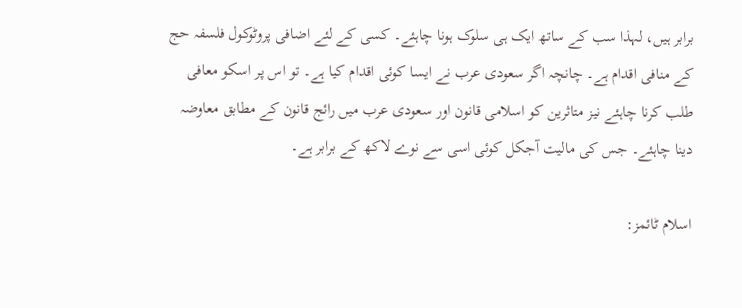برابر ہیں، لہذا سب کے ساتھ ایک ہی سلوک ہونا چاہئے۔ کسی کے لئے اضافی پروٹوکول فلسفہ حج کے منافی اقدام ہے۔ چانچہ اگر سعودی عرب نے ایسا کوئی اقدام کیا ہے۔ تو اس پر اسکو معافی طلب کرنا چاہئے نیز متاثرین کو اسلامی قانون اور سعودی عرب میں رائج قانون کے مطابق معاوضہ دینا چاہئے۔ جس کی مالیت آجکل کوئی اسی سے نوے لاکھ کے برابر ہے۔

اسلام ٹائمز: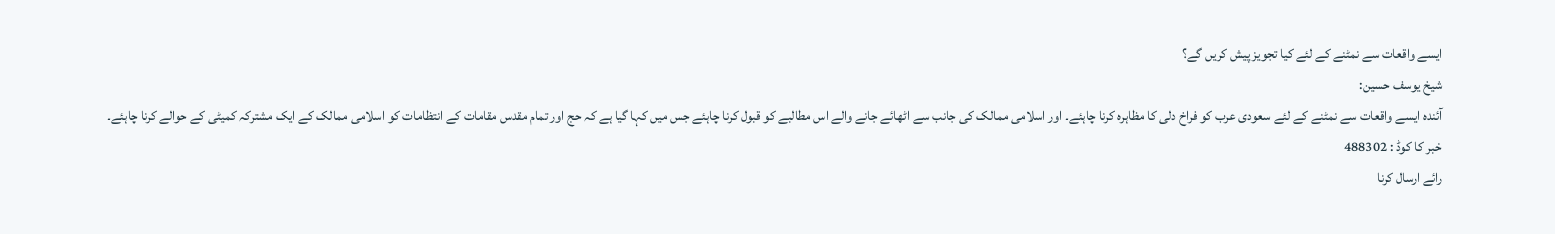ایسے واقعات سے نمٹنے کے لئے کیا تجویز پیش کریں گے؟
شیخ یوسف حسین:
آئندہ ایسے واقعات سے نمٹنے کے لئے سعودی عرب کو فراخ دلی کا مظاہرہ کرنا چاہئے۔ اور اسلامی ممالک کی جانب سے اٹھائے جانے والے اس مطالبے کو قبول کرنا چاہئے جس میں کہا گیا ہے کہ حج اور تمام مقدس مقامات کے انتظامات کو اسلامی ممالک کے ایک مشترکہ کمیٹی کے حوالے کرنا چاہئے۔
خبر کا کوڈ : 488302
رائے ارسال کرنا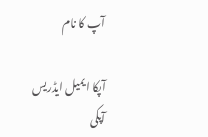آپ کا نام

آپکا ایمیل ایڈریس
آپکی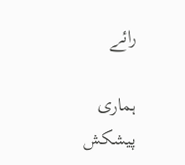رائے

ہماری پیشکش